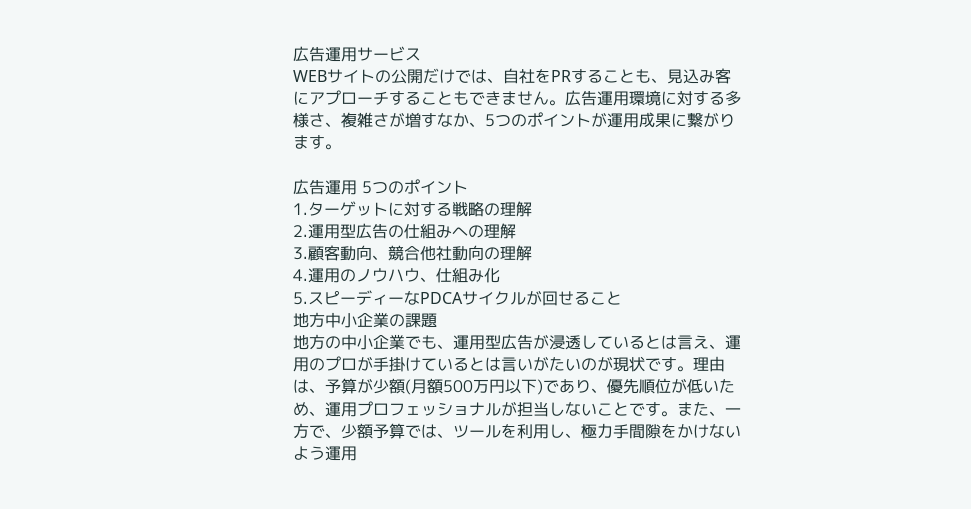広告運用サービス
WEBサイトの公開だけでは、自社をPRすることも、見込み客にアプローチすることもできません。広告運用環境に対する多様さ、複雑さが増すなか、5つのポイントが運用成果に繋がります。

広告運用 5つのポイント
1.ターゲットに対する戦略の理解
2.運用型広告の仕組みへの理解
3.顧客動向、競合他社動向の理解
4.運用のノウハウ、仕組み化
5.スピーディーなPDCAサイクルが回せること
地方中小企業の課題
地方の中小企業でも、運用型広告が浸透しているとは言え、運用のプロが手掛けているとは言いがたいのが現状です。理由は、予算が少額(月額500万円以下)であり、優先順位が低いため、運用プロフェッショナルが担当しないことです。また、一方で、少額予算では、ツールを利用し、極力手間隙をかけないよう運用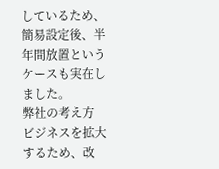しているため、簡易設定後、半年間放置というケースも実在しました。
弊社の考え方
ビジネスを拡大するため、改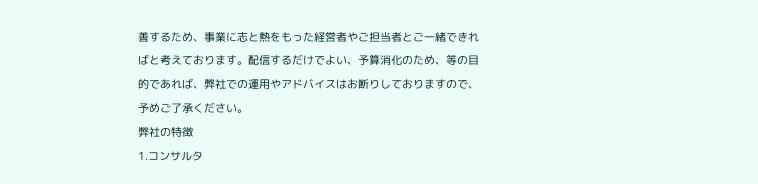善するため、事業に志と熱をもった経営者やご担当者とご一緒できればと考えております。配信するだけでよい、予算消化のため、等の目的であれば、弊社での運用やアドバイスはお断りしておりますので、予めご了承ください。
弊社の特徴
1.コンサルタ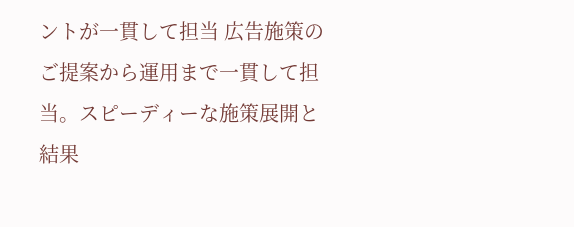ントが一貫して担当 広告施策のご提案から運用まで一貫して担当。スピーディーな施策展開と結果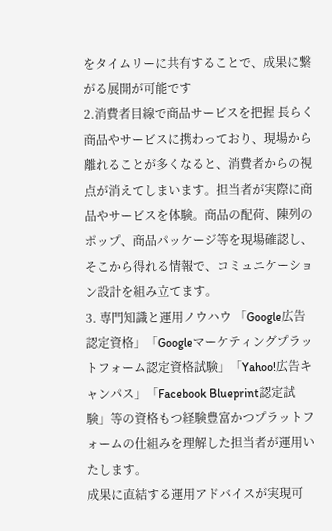をタイムリーに共有することで、成果に繋がる展開が可能です
2.消費者目線で商品サービスを把握 長らく商品やサービスに携わっており、現場から離れることが多くなると、消費者からの視点が消えてしまいます。担当者が実際に商品やサービスを体験。商品の配荷、陳列のポップ、商品パッケージ等を現場確認し、そこから得れる情報で、コミュニケーション設計を組み立てます。
3. 専門知識と運用ノウハウ 「Google広告認定資格」「Googleマーケティングプラットフォーム認定資格試験」「Yahoo!広告キャンパス」「Facebook Blueprint認定試験」等の資格もつ経験豊富かつプラットフォームの仕組みを理解した担当者が運用いたします。
成果に直結する運用アドバイスが実現可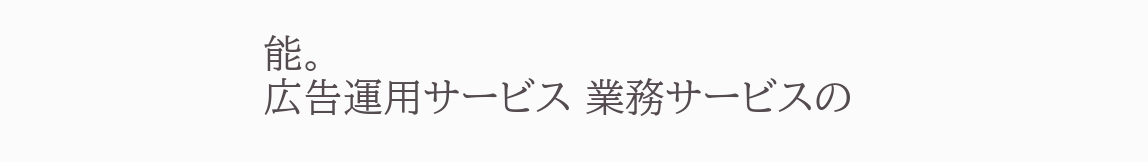能。
広告運用サービス 業務サービスの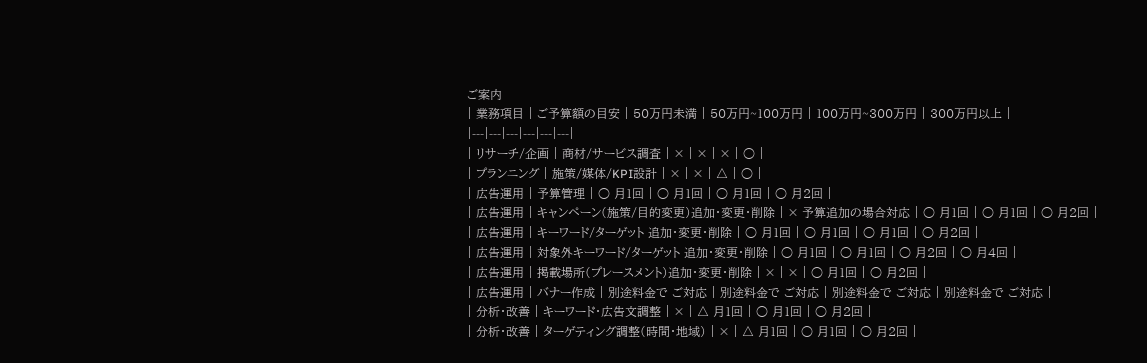ご案内
| 業務項目 | ご予算額の目安 | 50万円未満 | 50万円~100万円 | 100万円~300万円 | 300万円以上 |
|---|---|---|---|---|---|
| リサーチ/企画 | 商材/サービス調査 | × | × | × | ○ |
| プランニング | 施策/媒体/KPI設計 | × | × | △ | ○ |
| 広告運用 | 予算管理 | ○ 月1回 | ○ 月1回 | ○ 月1回 | ○ 月2回 |
| 広告運用 | キャンペーン(施策/目的変更)追加・変更・削除 | × 予算追加の場合対応 | ○ 月1回 | ○ 月1回 | ○ 月2回 |
| 広告運用 | キーワード/ターゲット 追加・変更・削除 | ○ 月1回 | ○ 月1回 | ○ 月1回 | ○ 月2回 |
| 広告運用 | 対象外キーワード/ターゲット 追加・変更・削除 | ○ 月1回 | ○ 月1回 | ○ 月2回 | ○ 月4回 |
| 広告運用 | 掲載場所(プレースメント)追加・変更・削除 | × | × | ○ 月1回 | ○ 月2回 |
| 広告運用 | バナー作成 | 別途料金で ご対応 | 別途料金で ご対応 | 別途料金で ご対応 | 別途料金で ご対応 |
| 分析・改善 | キーワード・広告文調整 | × | △ 月1回 | ○ 月1回 | ○ 月2回 |
| 分析・改善 | ターゲティング調整(時間・地域) | × | △ 月1回 | ○ 月1回 | ○ 月2回 |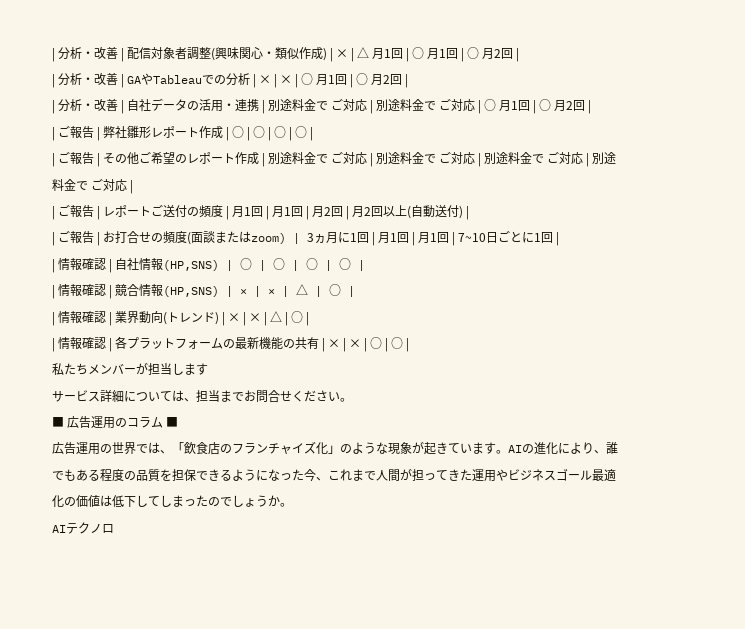| 分析・改善 | 配信対象者調整(興味関心・類似作成) | × | △ 月1回 | ○ 月1回 | ○ 月2回 |
| 分析・改善 | GAやTableauでの分析 | × | × | ○ 月1回 | ○ 月2回 |
| 分析・改善 | 自社データの活用・連携 | 別途料金で ご対応 | 別途料金で ご対応 | ○ 月1回 | ○ 月2回 |
| ご報告 | 弊社雛形レポート作成 | ○ | ○ | ○ | ○ |
| ご報告 | その他ご希望のレポート作成 | 別途料金で ご対応 | 別途料金で ご対応 | 別途料金で ご対応 | 別途料金で ご対応 |
| ご報告 | レポートご送付の頻度 | 月1回 | 月1回 | 月2回 | 月2回以上(自動送付) |
| ご報告 | お打合せの頻度(面談またはzoom) | 3ヵ月に1回 | 月1回 | 月1回 | 7~10日ごとに1回 |
| 情報確認 | 自社情報(HP,SNS) | ○ | ○ | ○ | ○ |
| 情報確認 | 競合情報(HP,SNS) | × | × | △ | ○ |
| 情報確認 | 業界動向(トレンド) | × | × | △ | ○ |
| 情報確認 | 各プラットフォームの最新機能の共有 | × | × | ○ | ○ |
私たちメンバーが担当します
サービス詳細については、担当までお問合せください。
■ 広告運用のコラム ■
広告運用の世界では、「飲食店のフランチャイズ化」のような現象が起きています。AIの進化により、誰でもある程度の品質を担保できるようになった今、これまで人間が担ってきた運用やビジネスゴール最適化の価値は低下してしまったのでしょうか。
AIテクノロ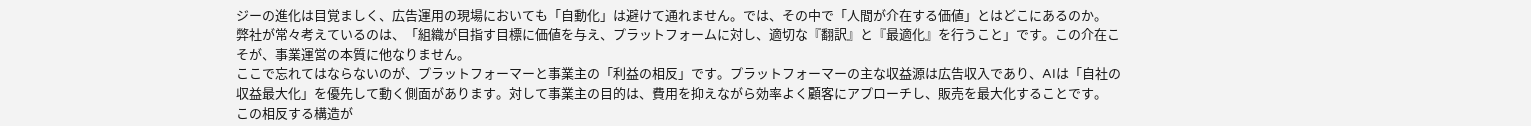ジーの進化は目覚ましく、広告運用の現場においても「自動化」は避けて通れません。では、その中で「人間が介在する価値」とはどこにあるのか。
弊社が常々考えているのは、「組織が目指す目標に価値を与え、プラットフォームに対し、適切な『翻訳』と『最適化』を行うこと」です。この介在こそが、事業運営の本質に他なりません。
ここで忘れてはならないのが、プラットフォーマーと事業主の「利益の相反」です。プラットフォーマーの主な収益源は広告収入であり、AIは「自社の収益最大化」を優先して動く側面があります。対して事業主の目的は、費用を抑えながら効率よく顧客にアプローチし、販売を最大化することです。
この相反する構造が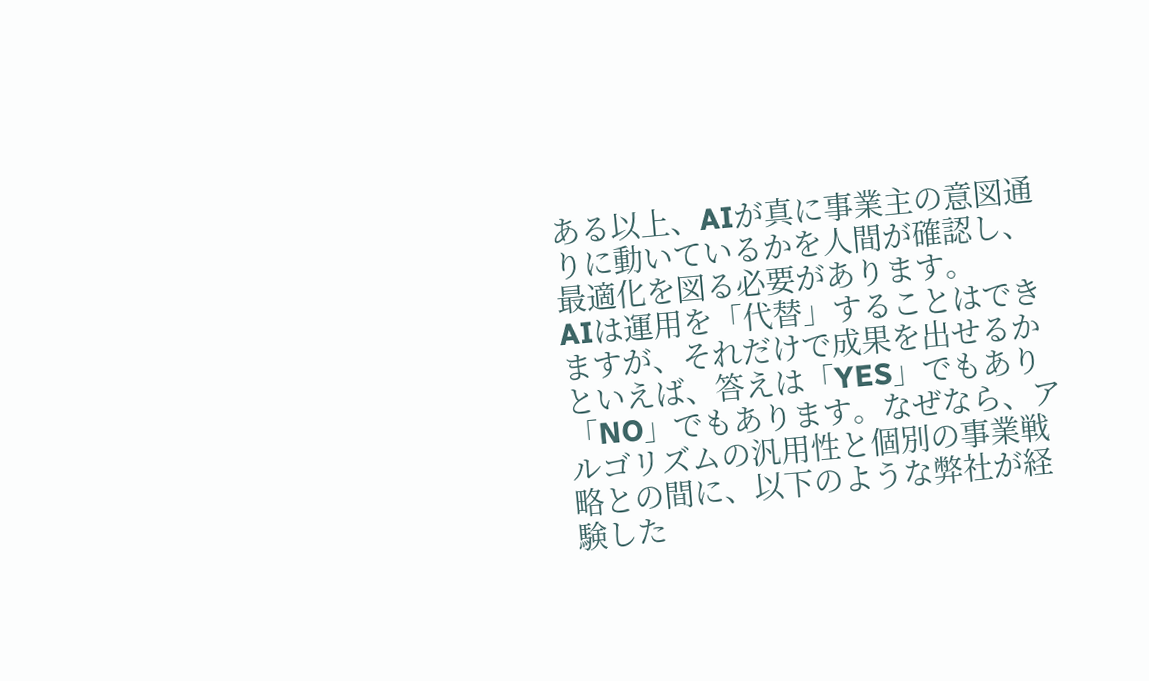ある以上、AIが真に事業主の意図通りに動いているかを人間が確認し、最適化を図る必要があります。
AIは運用を「代替」することはできますが、それだけで成果を出せるかといえば、答えは「YES」でもあり「NO」でもあります。なぜなら、アルゴリズムの汎用性と個別の事業戦略との間に、以下のような弊社が経験した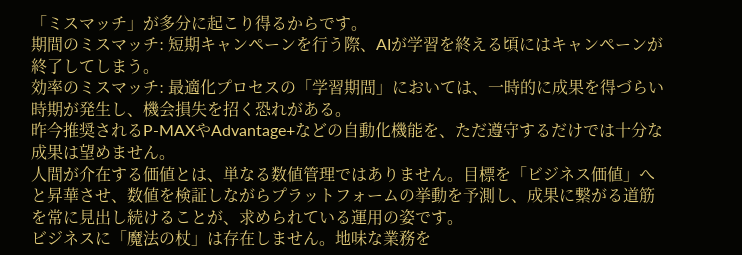「ミスマッチ」が多分に起こり得るからです。
期間のミスマッチ: 短期キャンペーンを行う際、AIが学習を終える頃にはキャンペーンが終了してしまう。
効率のミスマッチ: 最適化プロセスの「学習期間」においては、一時的に成果を得づらい時期が発生し、機会損失を招く恐れがある。
昨今推奨されるP-MAXやAdvantage+などの自動化機能を、ただ遵守するだけでは十分な成果は望めません。
人間が介在する価値とは、単なる数値管理ではありません。目標を「ビジネス価値」へと昇華させ、数値を検証しながらプラットフォームの挙動を予測し、成果に繋がる道筋を常に見出し続けることが、求められている運用の姿です。
ビジネスに「魔法の杖」は存在しません。地味な業務を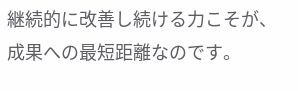継続的に改善し続ける力こそが、成果への最短距離なのです。